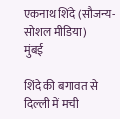एकनाथ शिंदे (सौजन्य-सोशल मीडिया)
मुंबई

शिंदे की बगावत से दिल्ली में मची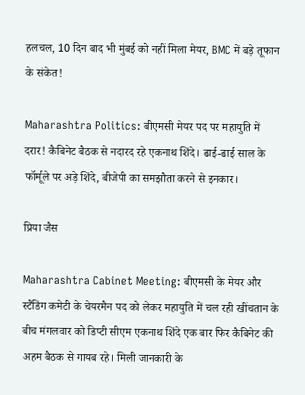हलचल, 10 दिन बाद भी मुंबई को नहीं मिला मेयर, BMC में बड़े तूफान के संकेत!

Maharashtra Politics: बीएमसी मेयर पद पर महायुति में दरार! कैबिनेट बैठक से नदारद रहे एकनाथ शिंदे। ढाई-ढाई साल के फॉर्मूले पर अड़े शिंदे, बीजेपी का समझौता करने से इनकार।

प्रिया जैस

Maharashtra Cabinet Meeting: बीएमसी के मेयर और स्टैंडिंग कमेटी के चेयरमैन पद को लेकर महायुति में चल रही खींचतान के बीच मंगलवार को डिप्टी सीएम एकनाथ शिंदे एक बार फिर कैबिनेट की अहम बैठक से गायब रहे। मिली जानकारी के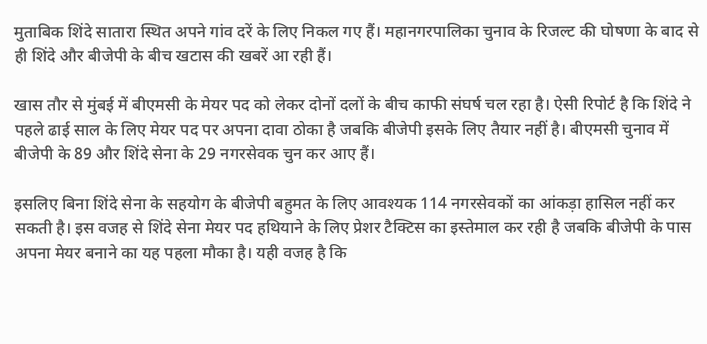मुताबिक शिंदे सातारा स्थित अपने गांव दरें के लिए निकल गए हैं। महानगरपालिका चुनाव के रिजल्ट की घोषणा के बाद से ही शिंदे और बीजेपी के बीच खटास की खबरें आ रही हैं।

खास तौर से मुंबई में बीएमसी के मेयर पद को लेकर दोनों दलों के बीच काफी संघर्ष चल रहा है। ऐसी रिपोर्ट है कि शिंदे ने पहले ढाई साल के लिए मेयर पद पर अपना दावा ठोका है जबकि बीजेपी इसके लिए तैयार नहीं है। बीएमसी चुनाव में बीजेपी के 89 और शिंदे सेना के 29 नगरसेवक चुन कर आए हैं।

इसलिए बिना शिंदे सेना के सहयोग के बीजेपी बहुमत के लिए आवश्यक 114 नगरसेवकों का आंकड़ा हासिल नहीं कर सकती है। इस वजह से शिंदे सेना मेयर पद हथियाने के लिए प्रेशर टैक्टिस का इस्तेमाल कर रही है जबकि बीजेपी के पास अपना मेयर बनाने का यह पहला मौका है। यही वजह है कि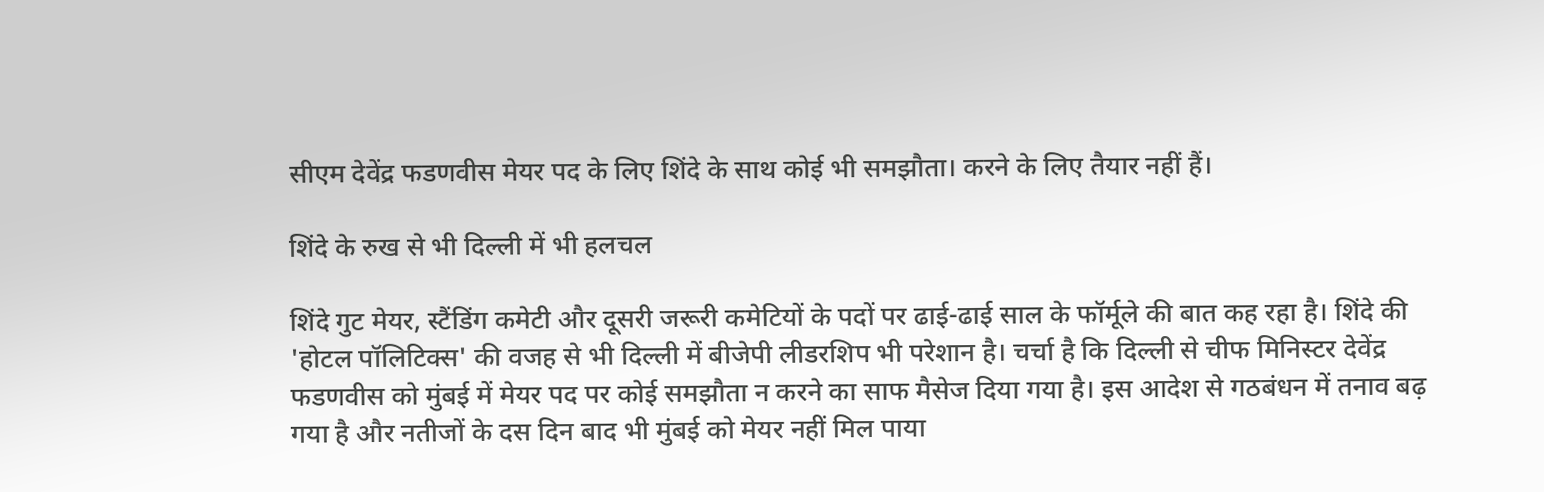सीएम देवेंद्र फडणवीस मेयर पद के लिए शिंदे के साथ कोई भी समझौता। करने के लिए तैयार नहीं हैं।

शिंदे के रुख से भी दिल्ली में भी हलचल

शिंदे गुट मेयर, स्टैंडिंग कमेटी और दूसरी जरूरी कमेटियों के पदों पर ढाई-ढाई साल के फॉर्मूले की बात कह रहा है। शिंदे की 'होटल पॉलिटिक्स' की वजह से भी दिल्ली में बीजेपी लीडरशिप भी परेशान है। चर्चा है कि दिल्ली से चीफ मिनिस्टर देवेंद्र फडणवीस को मुंबई में मेयर पद पर कोई समझौता न करने का साफ मैसेज दिया गया है। इस आदेश से गठबंधन में तनाव बढ़ गया है और नतीजों के दस दिन बाद भी मुंबई को मेयर नहीं मिल पाया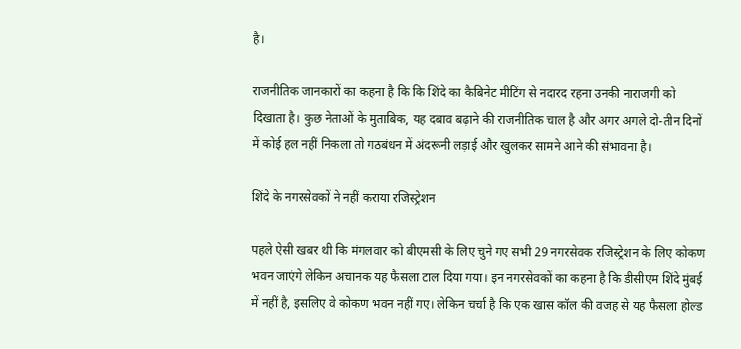है।

राजनीतिक जानकारों का कहना है कि कि शिंदे का कैबिनेट मीटिंग से नदारद रहना उनकी नाराजगी को दिखाता है। कुछ नेताओं के मुताबिक, यह दबाव बढ़ाने की राजनीतिक चाल है और अगर अगले दो-तीन दिनों में कोई हल नहीं निकला तो गठबंधन में अंदरूनी लड़ाई और खुलकर सामने आने की संभावना है।

शिंदे के नगरसेवकों ने नहीं कराया रजिस्ट्रेशन

पहले ऐसी खबर थी कि मंगलवार को बीएमसी के लिए चुने गए सभी 29 नगरसेवक रजिस्ट्रेशन के लिए कोकण भवन जाएंगे लेकिन अचानक यह फैसला टाल दिया गया। इन नगरसेवकों का कहना है कि डीसीएम शिंदे मुंबई में नहीं है, इसलिए वे कोकण भवन नहीं गए। लेकिन चर्चा है कि एक खास कॉल की वजह से यह फैसला होल्ड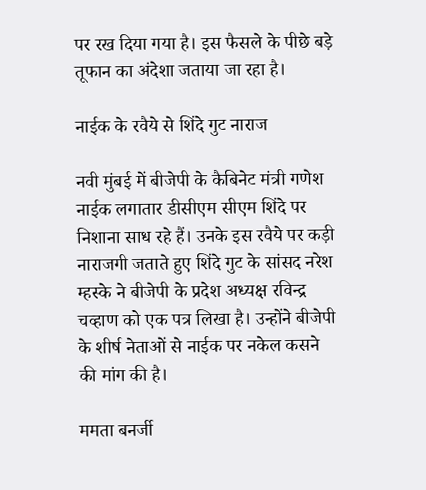पर रख दिया गया है। इस फैसले के पीछे बड़े तूफान का अंदेशा जताया जा रहा है।

नाईक के रवैये से शिंदे गुट नाराज

नवी मुंबई में बीजेपी के कैबिनेट मंत्री गणेश नाईक लगातार डीसीएम सीएम शिंदे पर निशाना साध रहे हैं। उनके इस रवैये पर कड़ी नाराजगी जताते हुए शिंदे गुट के सांसद नरेश म्हस्के ने बीजेपी के प्रदेश अध्यक्ष रविन्द्र चव्हाण को एक पत्र लिखा है। उन्होंने बीजेपी के शीर्ष नेताओं से नाईक पर नकेल कसने की मांग की है।

ममता बनर्जी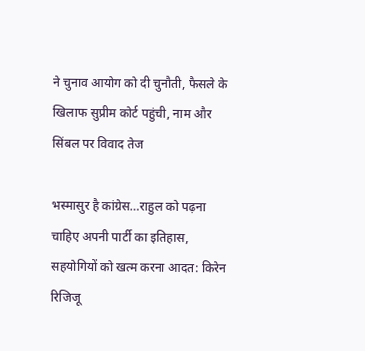ने चुनाव आयोग को दी चुनौती, फैसले के खिलाफ सुप्रीम कोर्ट पहुंची, नाम और सिंबल पर विवाद तेज

भस्मासुर है कांग्रेस…राहुल को पढ़ना चाहिए अपनी पार्टी का इतिहास, सहयोगियों को खत्म करना आदत: किरेन रिजिजू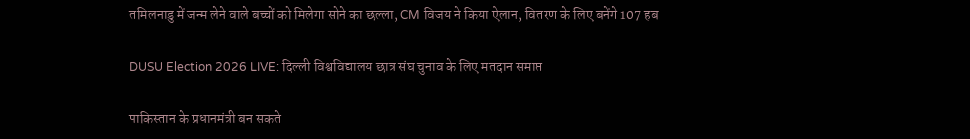तमिलनाडु में जन्म लेने वाले बच्चों को मिलेगा सोने का छल्ला, CM विजय ने किया ऐलान, वितरण के लिए बनेंगे 107 हब

DUSU Election 2026 LIVE: दिल्ली विश्वविद्यालय छात्र संघ चुनाव के लिए मतदान समाप्त

पाकिस्तान के प्रधानमंत्री बन सकते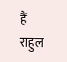हैं राहुल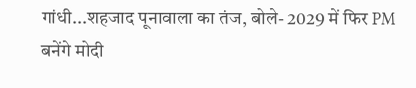गांधी...शहजाद पूनावाला का तंज, बोले- 2029 में फिर PM बनेंगे मोदी